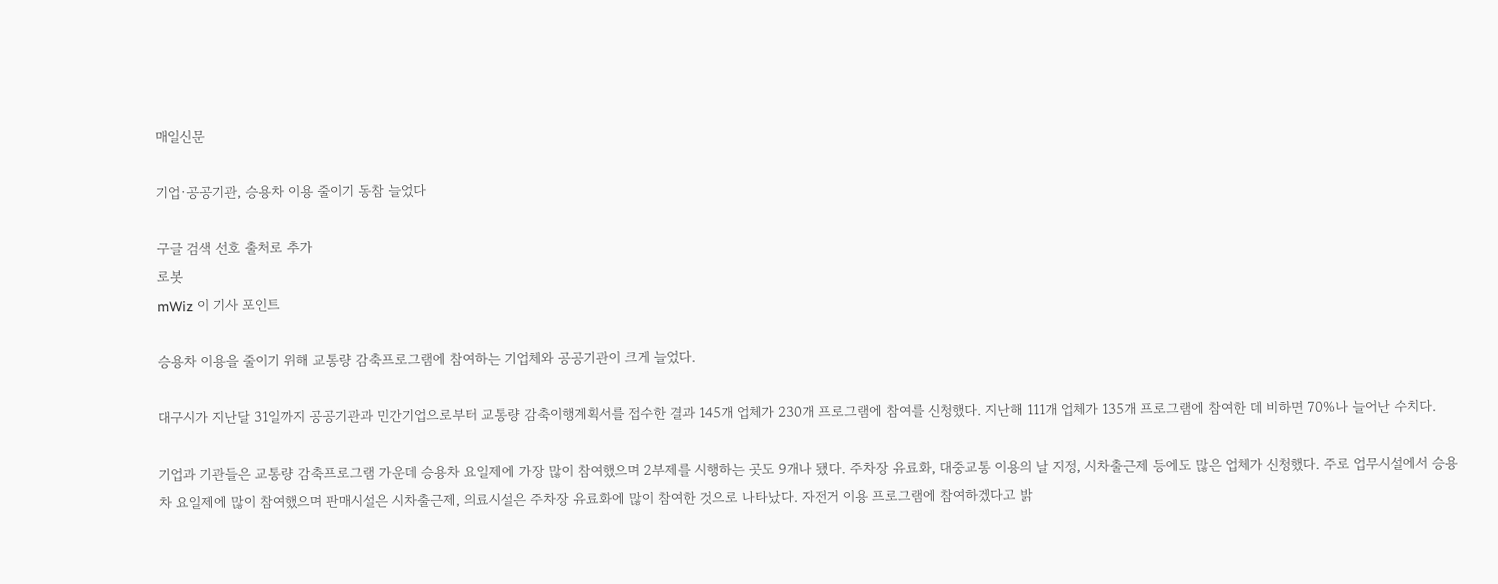매일신문

기업·공공기관, 승용차 이용 줄이기 동참 늘었다

구글 검색 선호 출처로 추가
로봇
mWiz 이 기사 포인트

승용차 이용을 줄이기 위해 교통량 감축프로그램에 참여하는 기업체와 공공기관이 크게 늘었다.

대구시가 지난달 31일까지 공공기관과 민간기업으로부터 교통량 감축이행계획서를 접수한 결과 145개 업체가 230개 프로그램에 참여를 신청했다. 지난해 111개 업체가 135개 프로그램에 참여한 데 비하면 70%나 늘어난 수치다.

기업과 기관들은 교통량 감축프로그램 가운데 승용차 요일제에 가장 많이 참여했으며 2부제를 시행하는 곳도 9개나 됐다. 주차장 유료화, 대중교통 이용의 날 지정, 시차출근제 등에도 많은 업체가 신청했다. 주로 업무시설에서 승용차 요일제에 많이 참여했으며 판매시설은 시차출근제, 의료시설은 주차장 유료화에 많이 참여한 것으로 나타났다. 자전거 이용 프로그램에 참여하겠다고 밝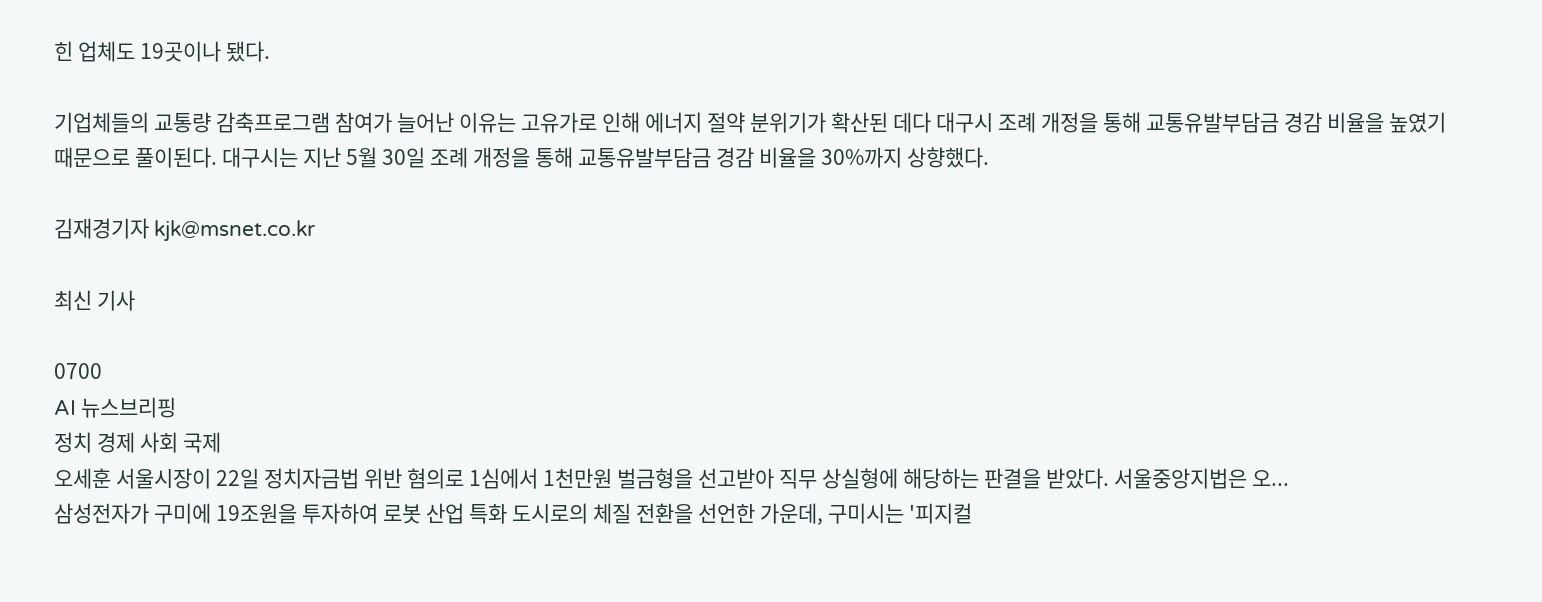힌 업체도 19곳이나 됐다.

기업체들의 교통량 감축프로그램 참여가 늘어난 이유는 고유가로 인해 에너지 절약 분위기가 확산된 데다 대구시 조례 개정을 통해 교통유발부담금 경감 비율을 높였기 때문으로 풀이된다. 대구시는 지난 5월 30일 조례 개정을 통해 교통유발부담금 경감 비율을 30%까지 상향했다.

김재경기자 kjk@msnet.co.kr

최신 기사

0700
AI 뉴스브리핑
정치 경제 사회 국제
오세훈 서울시장이 22일 정치자금법 위반 혐의로 1심에서 1천만원 벌금형을 선고받아 직무 상실형에 해당하는 판결을 받았다. 서울중앙지법은 오...
삼성전자가 구미에 19조원을 투자하여 로봇 산업 특화 도시로의 체질 전환을 선언한 가운데, 구미시는 '피지컬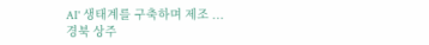AI' 생태계를 구축하며 제조 ...
경북 상주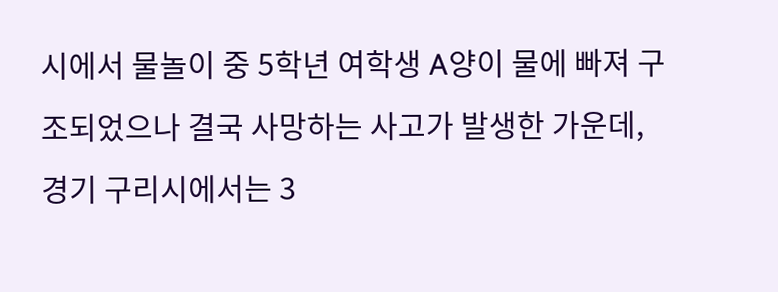시에서 물놀이 중 5학년 여학생 A양이 물에 빠져 구조되었으나 결국 사망하는 사고가 발생한 가운데, 경기 구리시에서는 3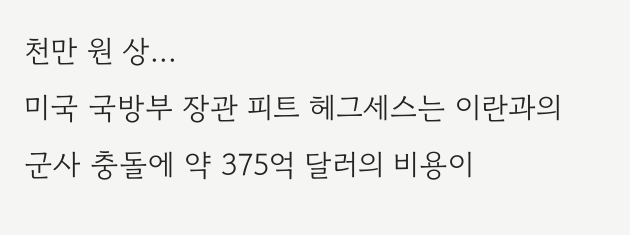천만 원 상...
미국 국방부 장관 피트 헤그세스는 이란과의 군사 충돌에 약 375억 달러의 비용이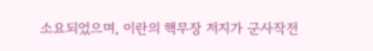소요되었으며, 이란의 핵무장 저지가 군사작전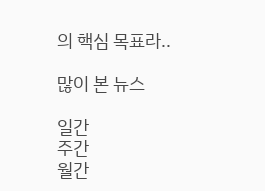의 핵심 목표라..

많이 본 뉴스

일간
주간
월간